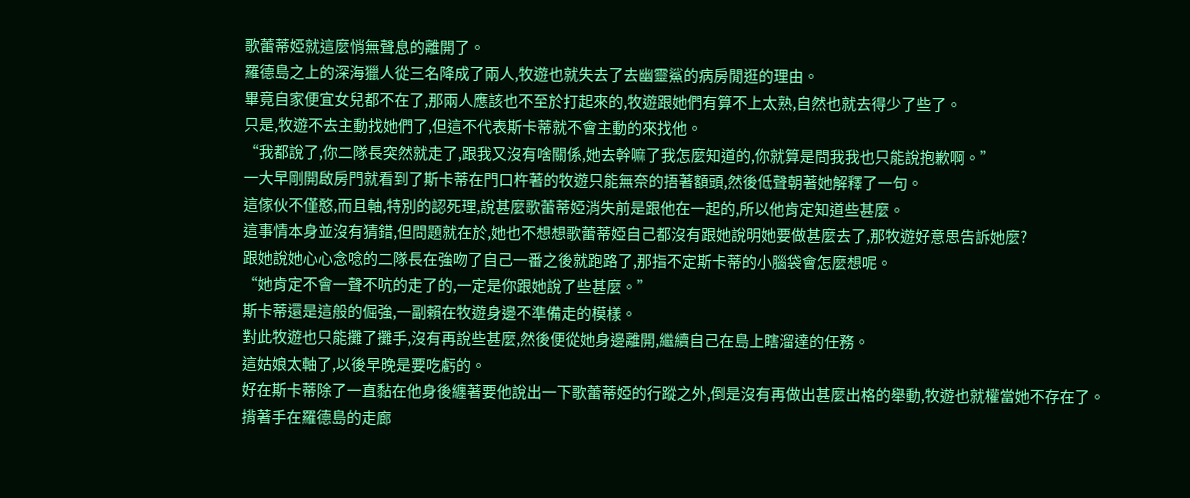歌蕾蒂婭就這麼悄無聲息的離開了。
羅德島之上的深海獵人從三名降成了兩人,牧遊也就失去了去幽靈鯊的病房閒逛的理由。
畢竟自家便宜女兒都不在了,那兩人應該也不至於打起來的,牧遊跟她們有算不上太熟,自然也就去得少了些了。
只是,牧遊不去主動找她們了,但這不代表斯卡蒂就不會主動的來找他。
“我都說了,你二隊長突然就走了,跟我又沒有啥關係,她去幹嘛了我怎麼知道的,你就算是問我我也只能說抱歉啊。”
一大早剛開啟房門就看到了斯卡蒂在門口杵著的牧遊只能無奈的捂著額頭,然後低聲朝著她解釋了一句。
這傢伙不僅憨,而且軸,特別的認死理,說甚麼歌蕾蒂婭消失前是跟他在一起的,所以他肯定知道些甚麼。
這事情本身並沒有猜錯,但問題就在於,她也不想想歌蕾蒂婭自己都沒有跟她說明她要做甚麼去了,那牧遊好意思告訴她麼?
跟她說她心心念唸的二隊長在強吻了自己一番之後就跑路了,那指不定斯卡蒂的小腦袋會怎麼想呢。
“她肯定不會一聲不吭的走了的,一定是你跟她說了些甚麼。”
斯卡蒂還是這般的倔強,一副賴在牧遊身邊不準備走的模樣。
對此牧遊也只能攤了攤手,沒有再說些甚麼,然後便從她身邊離開,繼續自己在島上瞎溜達的任務。
這姑娘太軸了,以後早晚是要吃虧的。
好在斯卡蒂除了一直黏在他身後纏著要他說出一下歌蕾蒂婭的行蹤之外,倒是沒有再做出甚麼出格的舉動,牧遊也就權當她不存在了。
揹著手在羅德島的走廊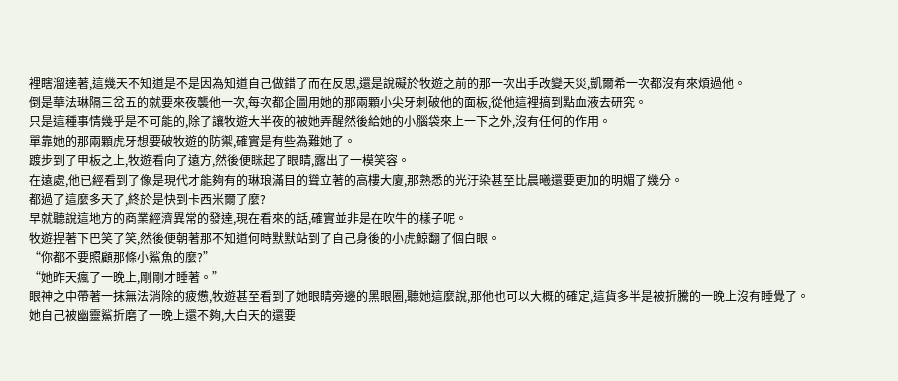裡瞎溜達著,這幾天不知道是不是因為知道自己做錯了而在反思,還是說礙於牧遊之前的那一次出手改變天災,凱爾希一次都沒有來煩過他。
倒是華法琳隔三岔五的就要來夜襲他一次,每次都企圖用她的那兩顆小尖牙刺破他的面板,從他這裡搞到點血液去研究。
只是這種事情幾乎是不可能的,除了讓牧遊大半夜的被她弄醒然後給她的小腦袋來上一下之外,沒有任何的作用。
單靠她的那兩顆虎牙想要破牧遊的防禦,確實是有些為難她了。
踱步到了甲板之上,牧遊看向了遠方,然後便眯起了眼睛,露出了一模笑容。
在遠處,他已經看到了像是現代才能夠有的琳琅滿目的聳立著的高樓大廈,那熟悉的光汙染甚至比晨曦還要更加的明媚了幾分。
都過了這麼多天了,終於是快到卡西米爾了麼?
早就聽說這地方的商業經濟異常的發達,現在看來的話,確實並非是在吹牛的樣子呢。
牧遊捏著下巴笑了笑,然後便朝著那不知道何時默默站到了自己身後的小虎鯨翻了個白眼。
“你都不要照顧那條小鯊魚的麼?”
“她昨天瘋了一晚上,剛剛才睡著。”
眼神之中帶著一抹無法消除的疲憊,牧遊甚至看到了她眼睛旁邊的黑眼圈,聽她這麼說,那他也可以大概的確定,這貨多半是被折騰的一晚上沒有睡覺了。
她自己被幽靈鯊折磨了一晚上還不夠,大白天的還要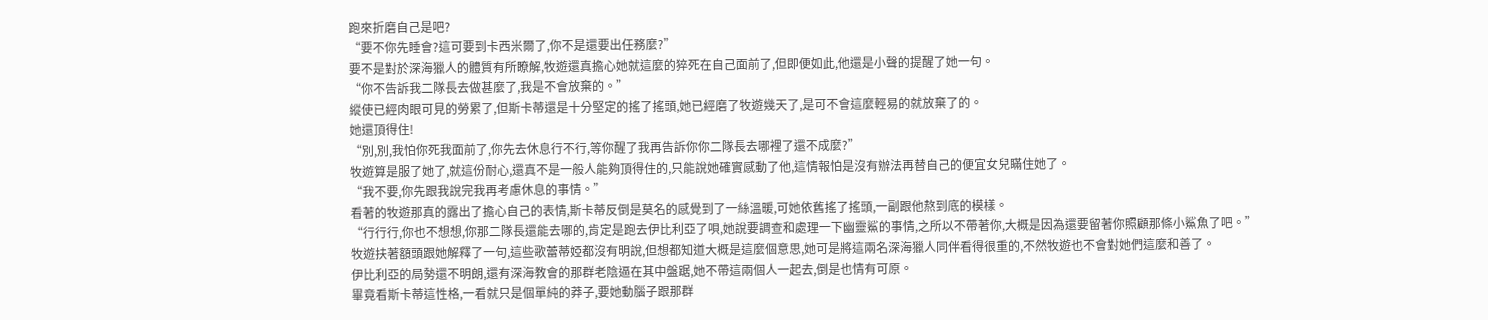跑來折磨自己是吧?
“要不你先睡會?這可要到卡西米爾了,你不是還要出任務麼?”
要不是對於深海獵人的體質有所瞭解,牧遊還真擔心她就這麼的猝死在自己面前了,但即便如此,他還是小聲的提醒了她一句。
“你不告訴我二隊長去做甚麼了,我是不會放棄的。”
縱使已經肉眼可見的勞累了,但斯卡蒂還是十分堅定的搖了搖頭,她已經磨了牧遊幾天了,是可不會這麼輕易的就放棄了的。
她還頂得住!
“別,別,我怕你死我面前了,你先去休息行不行,等你醒了我再告訴你你二隊長去哪裡了還不成麼?”
牧遊算是服了她了,就這份耐心,還真不是一般人能夠頂得住的,只能說她確實感動了他,這情報怕是沒有辦法再替自己的便宜女兒瞞住她了。
“我不要,你先跟我說完我再考慮休息的事情。”
看著的牧遊那真的露出了擔心自己的表情,斯卡蒂反倒是莫名的感覺到了一絲溫暖,可她依舊搖了搖頭,一副跟他熬到底的模樣。
“行行行,你也不想想,你那二隊長還能去哪的,肯定是跑去伊比利亞了唄,她說要調查和處理一下幽靈鯊的事情,之所以不帶著你,大概是因為還要留著你照顧那條小鯊魚了吧。”
牧遊扶著額頭跟她解釋了一句,這些歌蕾蒂婭都沒有明說,但想都知道大概是這麼個意思,她可是將這兩名深海獵人同伴看得很重的,不然牧遊也不會對她們這麼和善了。
伊比利亞的局勢還不明朗,還有深海教會的那群老陰逼在其中盤踞,她不帶這兩個人一起去,倒是也情有可原。
畢竟看斯卡蒂這性格,一看就只是個單純的莽子,要她動腦子跟那群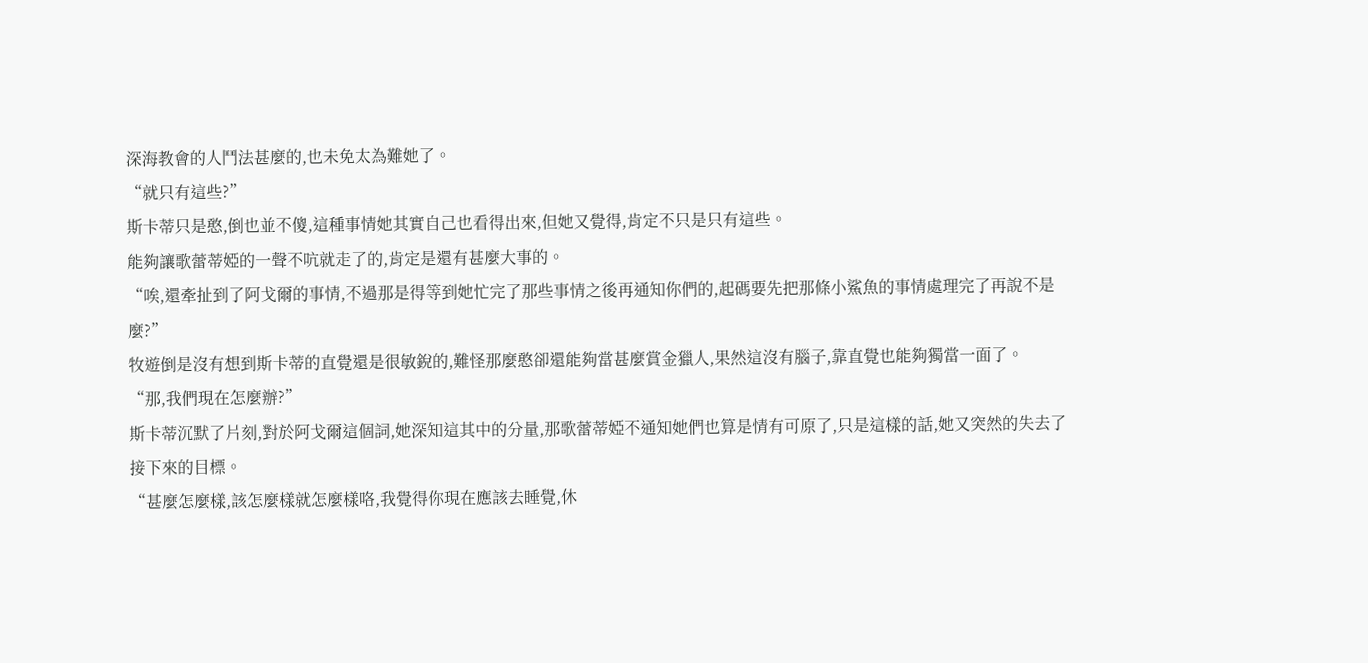深海教會的人鬥法甚麼的,也未免太為難她了。
“就只有這些?”
斯卡蒂只是憨,倒也並不傻,這種事情她其實自己也看得出來,但她又覺得,肯定不只是只有這些。
能夠讓歌蕾蒂婭的一聲不吭就走了的,肯定是還有甚麼大事的。
“唉,還牽扯到了阿戈爾的事情,不過那是得等到她忙完了那些事情之後再通知你們的,起碼要先把那條小鯊魚的事情處理完了再說不是麼?”
牧遊倒是沒有想到斯卡蒂的直覺還是很敏銳的,難怪那麼憨卻還能夠當甚麼賞金獵人,果然這沒有腦子,靠直覺也能夠獨當一面了。
“那,我們現在怎麼辦?”
斯卡蒂沉默了片刻,對於阿戈爾這個詞,她深知這其中的分量,那歌蕾蒂婭不通知她們也算是情有可原了,只是這樣的話,她又突然的失去了接下來的目標。
“甚麼怎麼樣,該怎麼樣就怎麼樣咯,我覺得你現在應該去睡覺,休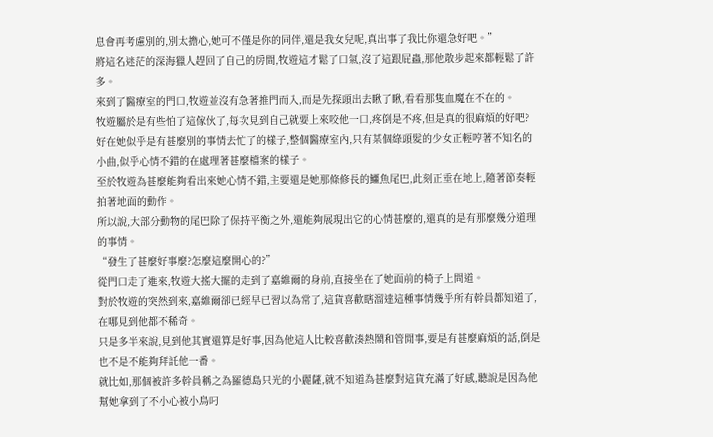息會再考慮別的,別太擔心,她可不僅是你的同伴,還是我女兒呢,真出事了我比你還急好吧。”
將這名迷茫的深海獵人趕回了自己的房間,牧遊這才鬆了口氣,沒了這跟屁蟲,那他散步起來都輕鬆了許多。
來到了醫療室的門口,牧遊並沒有急著推門而入,而是先探頭出去瞅了瞅,看看那隻血魔在不在的。
牧遊屬於是有些怕了這傢伙了,每次見到自己就要上來咬他一口,疼倒是不疼,但是真的很麻煩的好吧?
好在她似乎是有甚麼別的事情去忙了的樣子,整個醫療室內,只有某個綠頭髮的少女正輕哼著不知名的小曲,似乎心情不錯的在處理著甚麼檔案的樣子。
至於牧遊為甚麼能夠看出來她心情不錯,主要還是她那條修長的鱷魚尾巴,此刻正垂在地上,隨著節奏輕拍著地面的動作。
所以說,大部分動物的尾巴除了保持平衡之外,還能夠展現出它的心情甚麼的,還真的是有那麼幾分道理的事情。
“發生了甚麼好事麼?怎麼這麼開心的?”
從門口走了進來,牧遊大搖大擺的走到了嘉維爾的身前,直接坐在了她面前的椅子上問道。
對於牧遊的突然到來,嘉維爾卻已經早已習以為常了,這貨喜歡瞎溜達這種事情幾乎所有幹員都知道了,在哪見到他都不稀奇。
只是多半來說,見到他其實還算是好事,因為他這人比較喜歡湊熱鬧和管閒事,要是有甚麼麻煩的話,倒是也不是不能夠拜託他一番。
就比如,那個被許多幹員稱之為羅德島只光的小麗薩,就不知道為甚麼對這貨充滿了好感,聽說是因為他幫她拿到了不小心被小鳥叼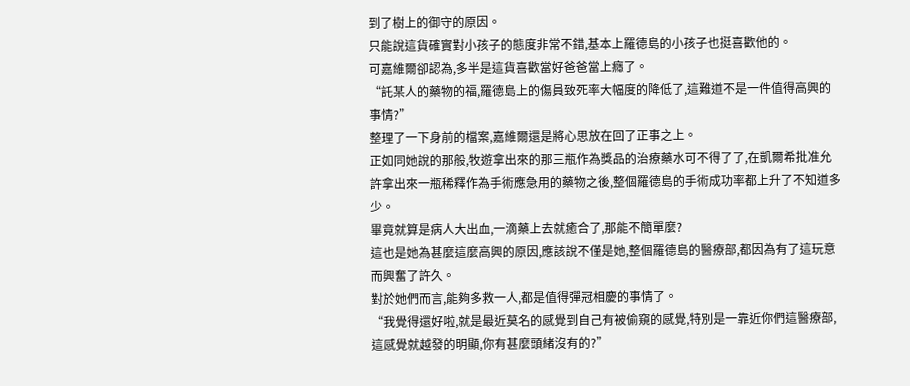到了樹上的御守的原因。
只能說這貨確實對小孩子的態度非常不錯,基本上羅德島的小孩子也挺喜歡他的。
可嘉維爾卻認為,多半是這貨喜歡當好爸爸當上癮了。
“託某人的藥物的福,羅德島上的傷員致死率大幅度的降低了,這難道不是一件值得高興的事情?”
整理了一下身前的檔案,嘉維爾還是將心思放在回了正事之上。
正如同她說的那般,牧遊拿出來的那三瓶作為獎品的治療藥水可不得了了,在凱爾希批准允許拿出來一瓶稀釋作為手術應急用的藥物之後,整個羅德島的手術成功率都上升了不知道多少。
畢竟就算是病人大出血,一滴藥上去就癒合了,那能不簡單麼?
這也是她為甚麼這麼高興的原因,應該說不僅是她,整個羅德島的醫療部,都因為有了這玩意而興奮了許久。
對於她們而言,能夠多救一人,都是值得彈冠相慶的事情了。
“我覺得還好啦,就是最近莫名的感覺到自己有被偷窺的感覺,特別是一靠近你們這醫療部,這感覺就越發的明顯,你有甚麼頭緒沒有的?”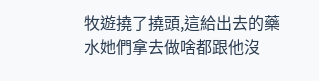牧遊撓了撓頭,這給出去的藥水她們拿去做啥都跟他沒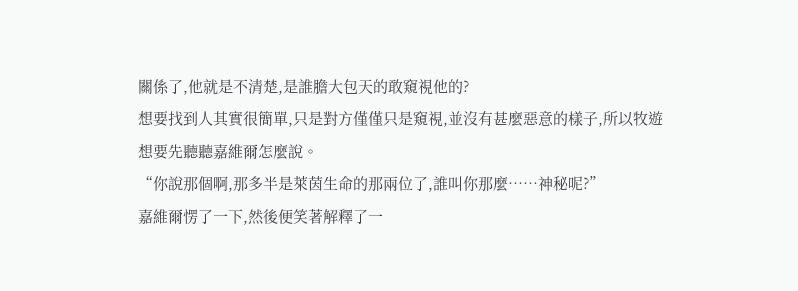關係了,他就是不清楚,是誰膽大包天的敢窺視他的?
想要找到人其實很簡單,只是對方僅僅只是窺視,並沒有甚麼惡意的樣子,所以牧遊想要先聽聽嘉維爾怎麼說。
“你說那個啊,那多半是萊茵生命的那兩位了,誰叫你那麼……神秘呢?”
嘉維爾愣了一下,然後便笑著解釋了一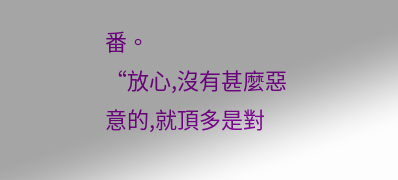番。
“放心,沒有甚麼惡意的,就頂多是對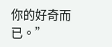你的好奇而已。”